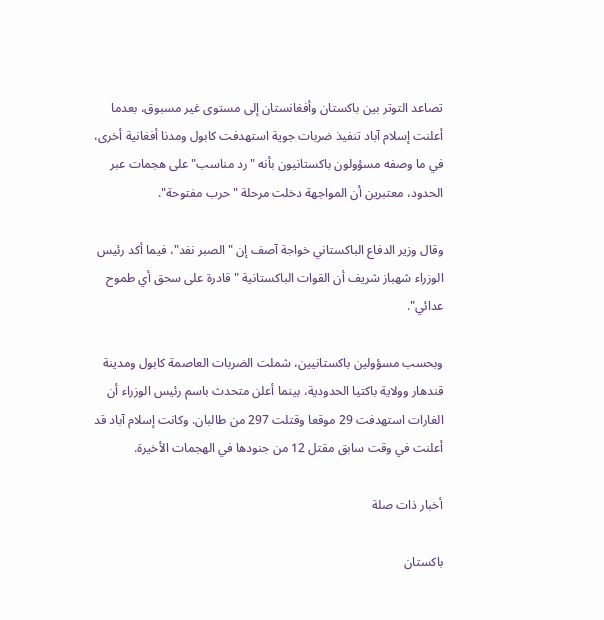تصاعد التوتر بين باكستان وأفغانستان إلى مستوى غير مسبوق، بعدما أعلنت إسلام آباد تنفيذ ضربات جوية استهدفت كابول ومدنا أفغانية أخرى، في ما وصفه مسؤولون باكستانيون بأنه "رد مناسب" على هجمات عبر الحدود، معتبرين أن المواجهة دخلت مرحلة "حرب مفتوحة".

وقال وزير الدفاع الباكستاني خواجة آصف إن "الصبر نفد"، فيما أكد رئيس الوزراء شهباز شريف أن القوات الباكستانية "قادرة على سحق أي طموح عدائي".

وبحسب مسؤولين باكستانيين، شملت الضربات العاصمة كابول ومدينة قندهار وولاية باكتيا الحدودية، بينما أعلن متحدث باسم رئيس الوزراء أن الغارات استهدفت 29 موقعا وقتلت 297 من طالبان. وكانت إسلام آباد قد أعلنت في وقت سابق مقتل 12 من جنودها في الهجمات الأخيرة.

أخبار ذات صلة

باكستان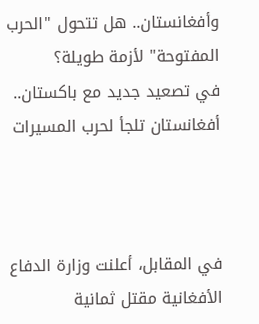وأفغانستان.. هل تتحول "الحرب المفتوحة" لأزمة طويلة؟
في تصعيد جديد مع باكستان.. أفغانستان تلجأ لحرب المسيرات



في المقابل، أعلنت وزارة الدفاع الأفغانية مقتل ثمانية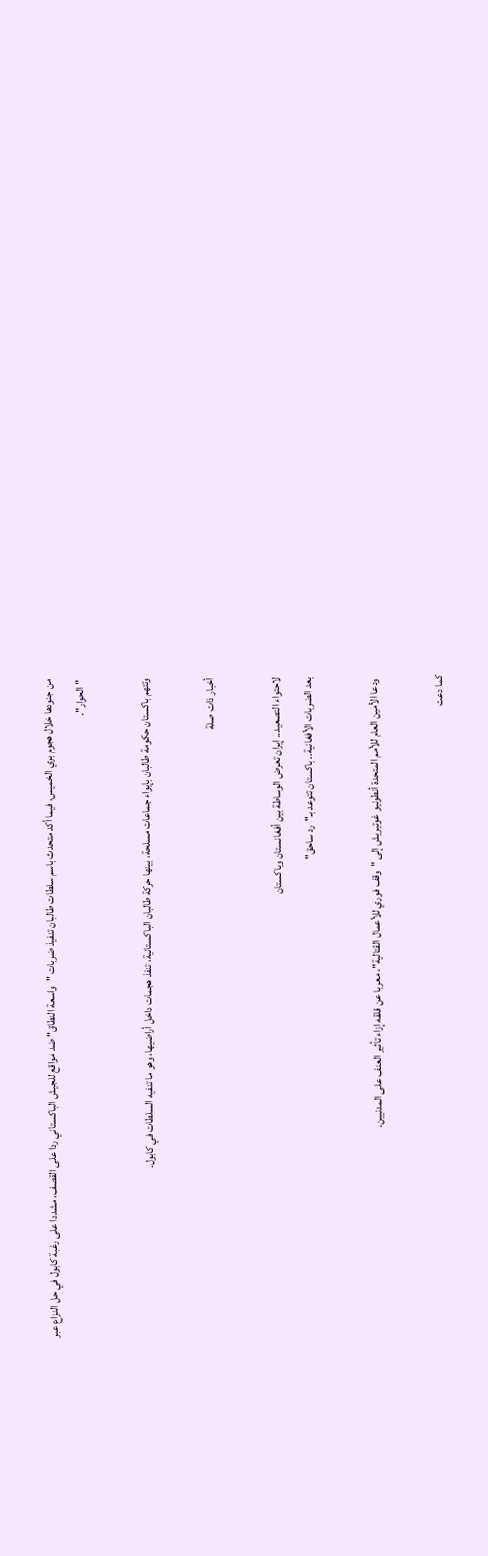من جنودها خلال هجوم بري الخميس، فيما أكد متحدث باسم سلطات طالبان تنفيذ ضربات "واسعة النطاق" ضد مواقع للجيش الباكستاني ردا على القصف، مشددا على رغبة كابول في حل النزاع عبر "الحوار".

وتتهم باكستان حكومة طالبان بإيواء جماعات مسلحة، بينها حركة طالبان الباكستانية، تنفذ هجمات داخل أراضيها، وهو ما تنفيه السلطات في كابول.

أخبار ذات صلة

لاحتواء التصعيد.. إيران تعرض الوساطة بين أفغانستان وباكستان
بعد الضربات الأفغانية.. باكستان تتوعد بـ"رد ساحق"

 ودعا الأمين العام للأمم المتحدة أنطونيو غوتيريش إلى "وقف فوري للأعمال القتالية"، معربا عن قلقه إزاء تأثير العنف على المدنيين.

كما دعت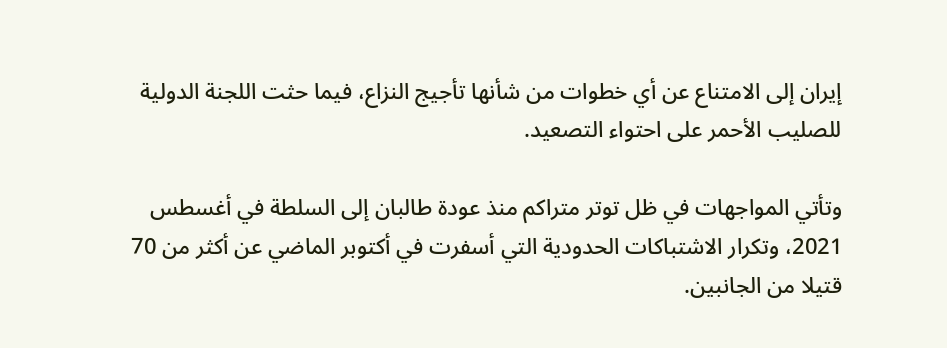إيران إلى الامتناع عن أي خطوات من شأنها تأجيج النزاع، فيما حثت اللجنة الدولية للصليب الأحمر على احتواء التصعيد.

وتأتي المواجهات في ظل توتر متراكم منذ عودة طالبان إلى السلطة في أغسطس 2021، وتكرار الاشتباكات الحدودية التي أسفرت في أكتوبر الماضي عن أكثر من 70 قتيلا من الجانبين.